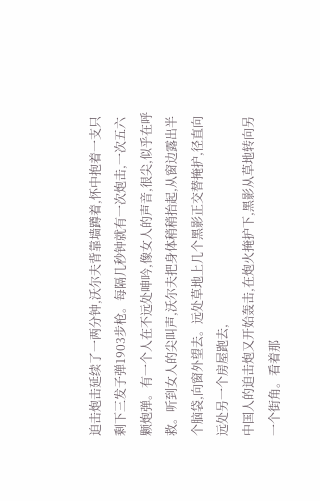迫击炮击延续了一两分钟,沃尔夫背靠墙蹲着,怀中抱着一支只剩下三发子弹1903步枪。每隔几秒钟就有一次炮击,一次五六颗炮弹。有一个人在不远处呻吟,像女人的声音,很尖,似乎在呼救。听到女人的尖叫声,沃尔夫把身体稍稍抬起,从窗边露出半个脑袋,向窗外望去。远处草地上几个黑影正交替掩护,径直向远处另一个房屋跑去,
中国人的迫击炮又开始轰击,在炮火掩护下,黑影从草地转向另一个街角。看着那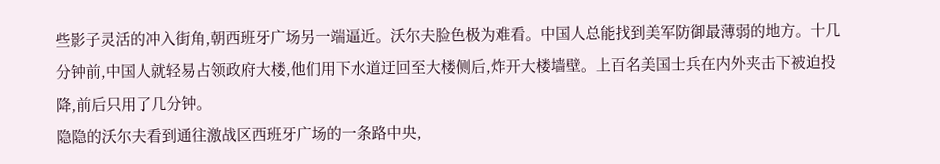些影子灵活的冲入街角,朝西班牙广场另一端逼近。沃尔夫脸色极为难看。中国人总能找到美军防御最薄弱的地方。十几分钟前,中国人就轻易占领政府大楼,他们用下水道迂回至大楼侧后,炸开大楼墙壁。上百名美国士兵在内外夹击下被迫投降,前后只用了几分钟。
隐隐的沃尔夫看到通往激战区西班牙广场的一条路中央,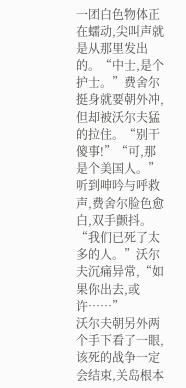一团白色物体正在蠕动,尖叫声就是从那里发出的。“中士,是个护士。”费舍尔挺身就要朝外冲,但却被沃尔夫猛的拉住。“别干傻事!”“可,那是个美国人。”听到呻吟与呼救声,费舍尔脸色愈白,双手颤抖。“我们已死了太多的人。”沃尔夫沉痛异常,“如果你出去,或许……”
沃尔夫朝另外两个手下看了一眼,该死的战争一定会结束,关岛根本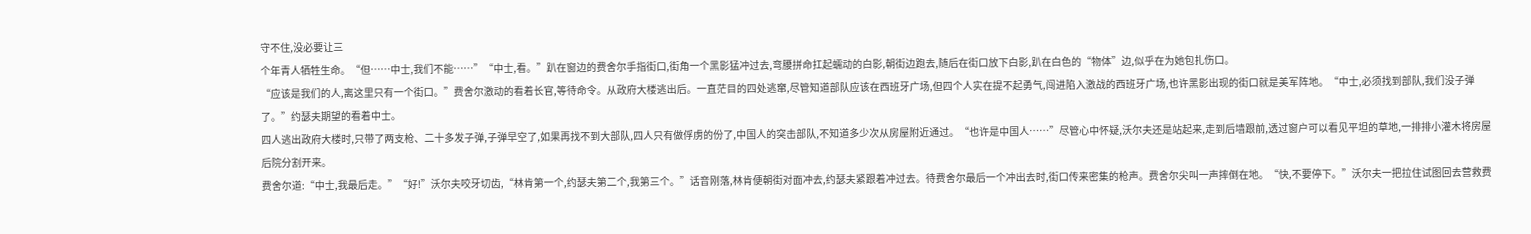守不住,没必要让三
个年青人牺牲生命。“但……中士,我们不能……”“中士,看。”趴在窗边的费舍尔手指街口,街角一个黑影猛冲过去,弯腰拼命扛起蠕动的白影,朝街边跑去,随后在街口放下白影,趴在白色的“物体”边,似乎在为她包扎伤口。
“应该是我们的人,离这里只有一个街口。”费舍尔激动的看着长官,等待命令。从政府大楼逃出后。一直茫目的四处逃窜,尽管知道部队应该在西班牙广场,但四个人实在提不起勇气,闯进陷入激战的西班牙广场,也许黑影出现的街口就是美军阵地。“中士,必须找到部队,我们没子弹了。”约瑟夫期望的看着中士。
四人逃出政府大楼时,只带了两支枪、二十多发子弹,子弹早空了,如果再找不到大部队,四人只有做俘虏的份了,中国人的突击部队,不知道多少次从房屋附近通过。“也许是中国人……”尽管心中怀疑,沃尔夫还是站起来,走到后墙跟前,透过窗户可以看见平坦的草地,一排排小灌木将房屋后院分割开来。
费舍尔道:“中士,我最后走。”“好!”沃尔夫咬牙切齿,“林肯第一个,约瑟夫第二个,我第三个。”话音刚落,林肯便朝街对面冲去,约瑟夫紧跟着冲过去。待费舍尔最后一个冲出去时,街口传来密集的枪声。费舍尔尖叫一声摔倒在地。“快,不要停下。”沃尔夫一把拉住试图回去营救费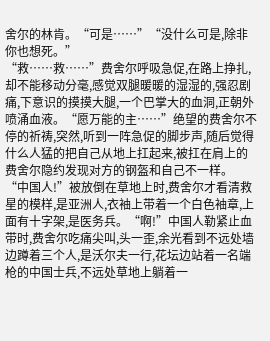舍尔的林肯。“可是……”“没什么可是,除非你也想死。”
“救……救……”费舍尔呼吸急促,在路上挣扎,却不能移动分毫,感觉双腿暖暖的湿湿的,强忍剧痛,下意识的摸摸大腿,一个巴掌大的血洞,正朝外喷涌血液。“愿万能的主……”绝望的费舍尔不停的祈祷,突然,听到一阵急促的脚步声,随后觉得什么人猛的把自己从地上扛起来,被扛在肩上的费舍尔隐约发现对方的钢盔和自己不一样。
“中国人!”被放倒在草地上时,费舍尔才看清救星的模样,是亚洲人,衣袖上带着一个白色袖章,上面有十字架,是医务兵。“啊!”中国人勒紧止血带时,费舍尔吃痛尖叫,头一歪,余光看到不远处墙边蹲着三个人,是沃尔夫一行,花坛边站着一名端枪的中国士兵,不远处草地上躺着一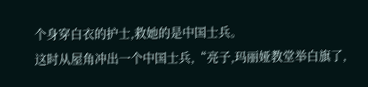个身穿白衣的护士,救她的是中国士兵。
这时从屋角冲出一个中国士兵,“亮子,玛丽娅教堂举白旗了,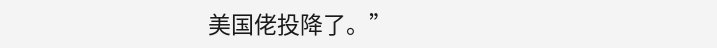美国佬投降了。”